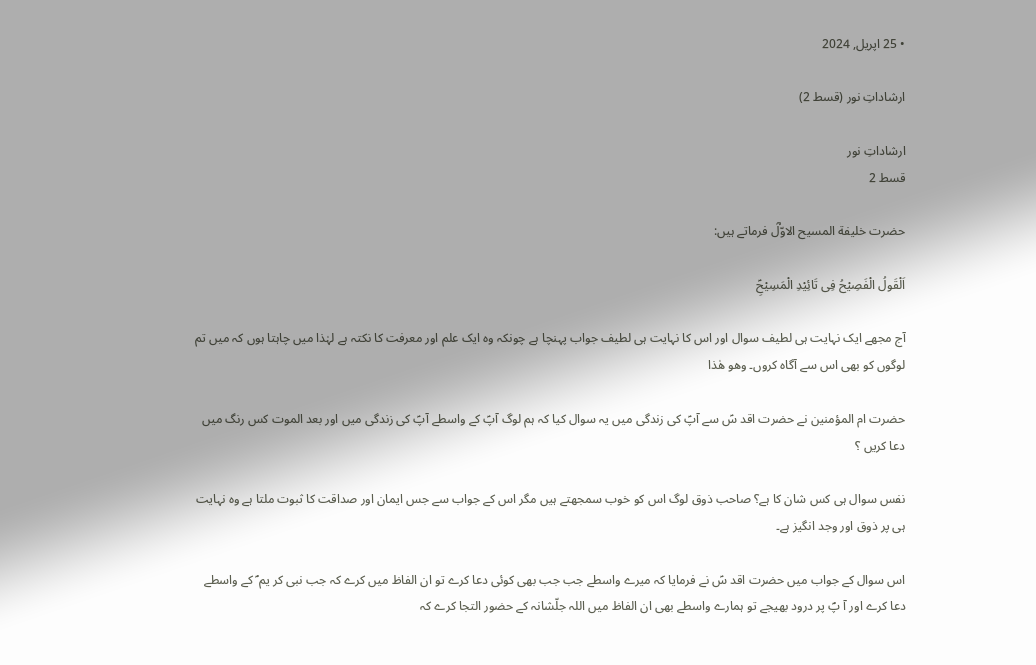• 25 اپریل, 2024

ارشاداتِ نور (قسط 2)

ارشاداتِ نور
قسط 2

حضرت خلیفة المسیح الاوّلؓ فرماتے ہیں:

اَلْقَولُ الْفَصِیْحُ فِی تَائِیْدِ الْمَسِیْحِؑ

آج مجھے ایک نہایت ہی لطیف سوال اور اس کا نہایت ہی لطیف جواب پہنچا ہے چونکہ وہ ایک علم اور معرفت کا نکتہ ہے لہٰذا میں چاہتا ہوں کہ میں تم لوگوں کو بھی اس سے آگاہ کروں۔ وھو ھٰذا

حضرت ام المؤمنین نے حضرت اقد سؑ سے آپؑ کی زندگی میں یہ سوال کیا کہ ہم لوگ آپؑ کے واسطے آپؑ کی زندگی میں اور بعد الموت کس رنگ میں دعا کریں ؟

نفس سوال ہی کس شان کا ہے؟ صاحب ذوق لوگ اس کو خوب سمجھتے ہیں مگر اس کے جواب سے جس ایمان اور صداقت کا ثبوت ملتا ہے وہ نہایت ہی پر ذوق اور وجد انگیز ہے۔

اس سوال کے جواب میں حضرت اقد سؑ نے فرمایا کہ میرے واسطے جب جب بھی کوئی دعا کرے تو ان الفاظ میں کرے کہ جب نبی کر یم ؐ کے واسطے دعا کرے اور آ پؐ پر درود بھیجے تو ہمارے واسطے بھی ان الفاظ میں اللہ جلّشانہ کے حضور التجا کرے کہ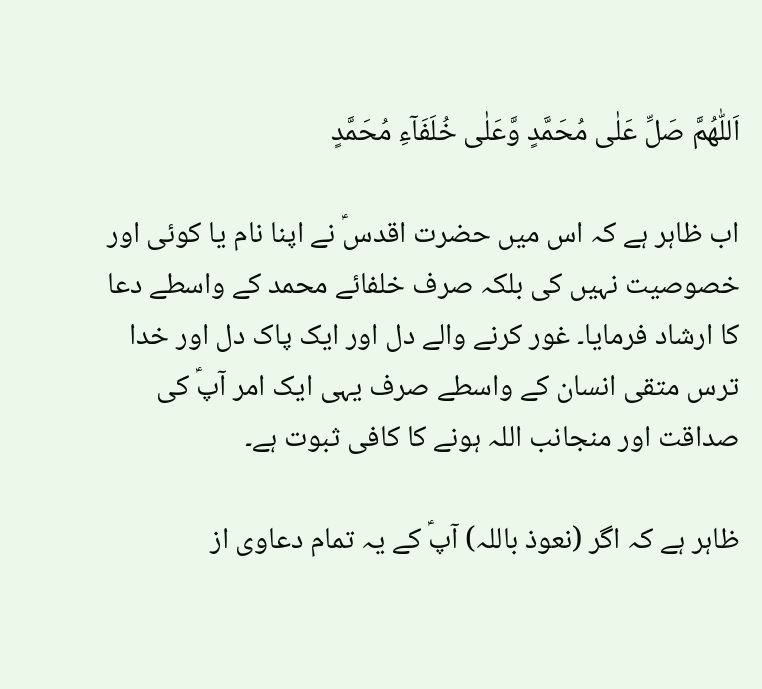اَللّٰهُمَّ صَلِّ عَلٰى مُحَمَّدٍ وَّعَلٰى خُلَفَآءِ مُحَمَّدٍ

اب ظاہر ہے کہ اس میں حضرت اقدسؑ نے اپنا نام یا کوئی اور خصوصیت نہیں کی بلکہ صرف خلفائے محمد کے واسطے دعا کا ارشاد فرمایا۔ غور کرنے والے دل اور ایک پاک دل اور خدا ترس متقی انسان کے واسطے صرف یہی ایک امر آپؑ کی صداقت اور منجانب اللہ ہونے کا کافی ثبوت ہے۔

ظاہر ہے کہ اگر (نعوذ باللہ) آپؑ کے یہ تمام دعاوی از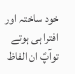خود ساختہ اور افترا ہی ہوتے توآپؑ ان الفاظ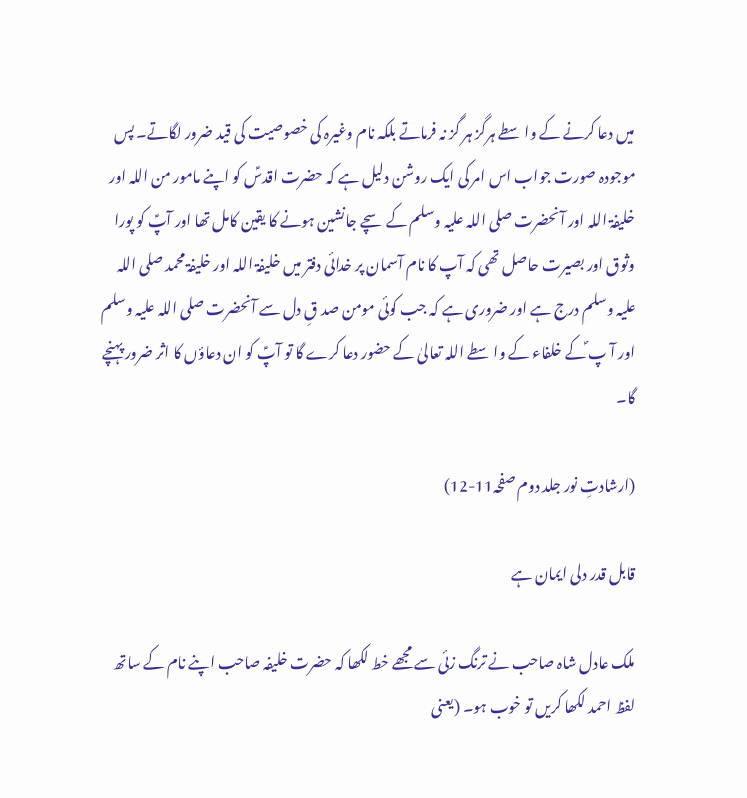میں دعا کرنے کے واسطے ہرگز ہر گز نہ فرماتے بلکہ نام وغیرہ کی خصوصیت کی قید ضرور لگاتے۔ پس موجودہ صورت جواب اس امر کی ایک روشن دلیل ہے کہ حضرت اقدسؑ کو اپنے مامور من اللہ اور خلیفۃ اللہ اور آنحضرت صلی اللہ علیہ وسلم کے سچے جانشین ہونے کا یقین کامل تھا اور آپؑ کو پورا وثوق اور بصیرت حاصل تھی کہ آپ کا نام آسمان پر خدائی دفتر میں خلیفۃ اللہ اور خلیفۃ محمد صلی اللہ علیہ وسلم درج ہے اور ضروری ہے کہ جب کوئی مومن صد قِ دل سے آنحضرت صلی اللہ علیہ وسلم اور آ پ ؐکے خلفاء کے واسطے اللہ تعالیٰ کے حضور دعا کرے گا تو آپؑ کو ان دعاؤں کا اثر ضرور پہنچے گا۔

(ارشادتِ نور جلد دوم صفحہ11-12)

قابل قدر دلی ایمان ہے

ملک عادل شاہ صاحب نے ترنگ زئی سے مجھے خط لکھا کہ حضرت خلیفہ صاحب اپنے نام کے ساتھ لفظ احمد لکھا کریں تو خوب ہو۔ (یعنی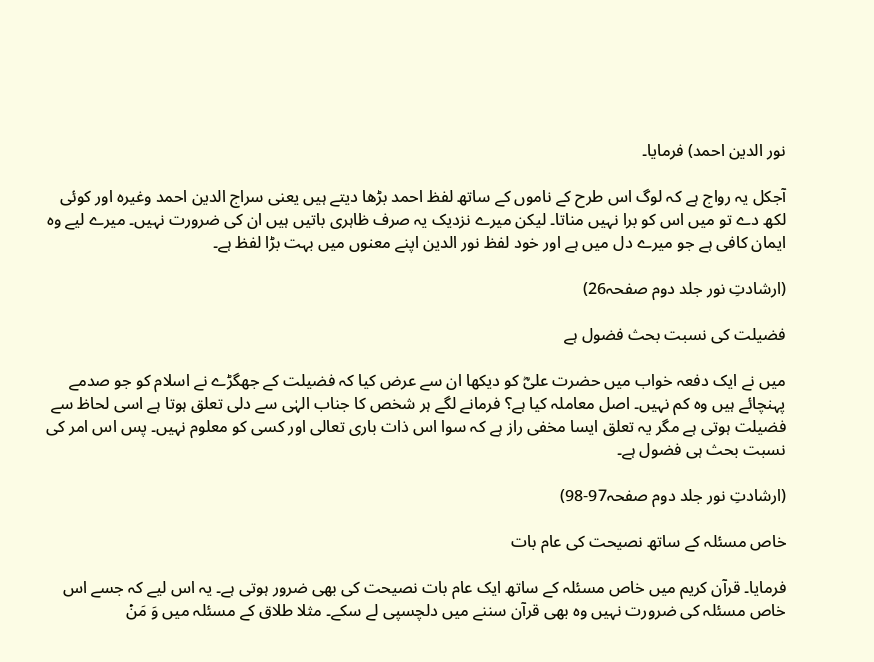نور الدین احمد) فرمایا۔

آجکل یہ رواج ہے کہ لوگ اس طرح کے ناموں کے ساتھ لفظ احمد بڑھا دیتے ہیں یعنی سراج الدین احمد وغیرہ اور کوئی لکھ دے تو میں اس کو برا نہیں مناتا۔ لیکن میرے نزدیک یہ صرف ظاہری باتیں ہیں ان کی ضرورت نہیں۔ میرے لیے وہ ایمان کافی ہے جو میرے دل میں ہے اور خود لفظ نور الدین اپنے معنوں میں بہت بڑا لفظ ہے۔

(ارشادتِ نور جلد دوم صفحہ26)

فضیلت کی نسبت بحث فضول ہے

میں نے ایک دفعہ خواب میں حضرت علیؓ کو دیکھا ان سے عرض کیا کہ فضیلت کے جھگڑے نے اسلام کو جو صدمے پہنچائے ہیں وہ کم نہیں۔ اصل معاملہ کیا ہے؟ فرمانے لگے ہر شخص کا جناب الہٰی سے دلی تعلق ہوتا ہے اسی لحاظ سے فضیلت ہوتی ہے مگر یہ تعلق ایسا مخفی راز ہے کہ سوا اس ذات باری تعالی اور کسی کو معلوم نہیں۔ پس اس امر کی نسبت بحث ہی فضول ہے۔

(ارشادتِ نور جلد دوم صفحہ97-98)

خاص مسئلہ کے ساتھ نصیحت کی عام بات

فرمایا۔ قرآن کریم میں خاص مسئلہ کے ساتھ ایک عام بات نصیحت کی بھی ضرور ہوتی ہے۔ یہ اس لیے کہ جسے اس خاص مسئلہ کی ضرورت نہیں وہ بھی قرآن سننے میں دلچسپی لے سکے۔ مثلا طلاق کے مسئلہ میں وَ مَنۡ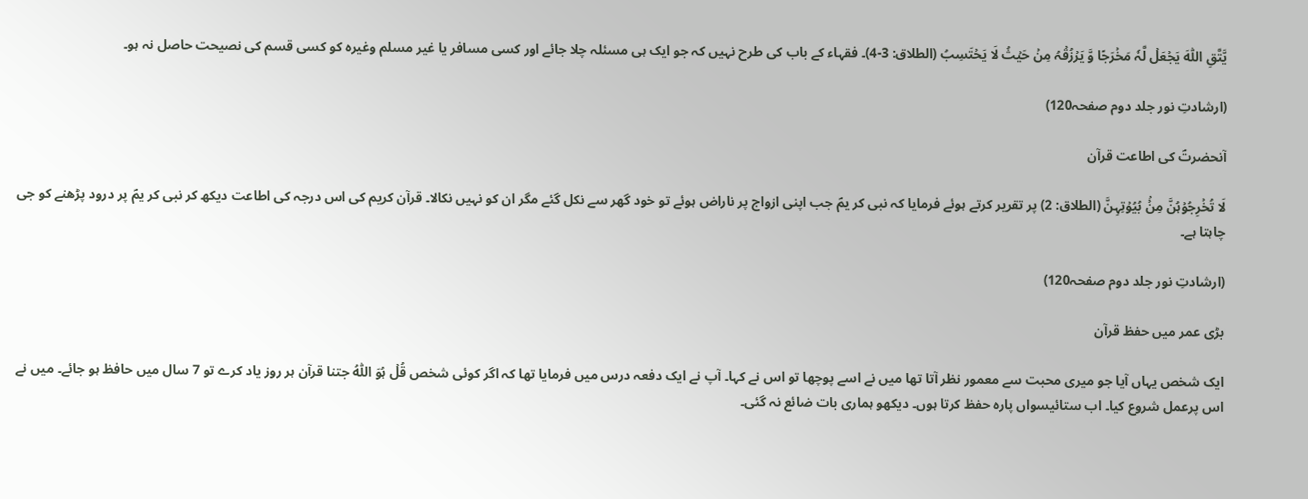یَّتَّقِ اللّٰہَ یَجۡعَلۡ لَّہٗ مَخۡرَجًا وَّ یَرۡزُقۡہُ مِنۡ حَیۡثُ لَا یَحۡتَسِبُ (الطلاق: 3-4)۔ فقہاء کے باب کی طرح نہیں کہ جو ایک ہی مسئلہ چلا جائے اور کسی مسافر یا غیر مسلم وغیرہ کو کسی قسم کی نصیحت حاصل نہ ہو۔

(ارشادتِ نور جلد دوم صفحہ120)

آنحضرتؐ کی اطاعت قرآن

لَا تُخۡرِجُوۡہُنَّ مِنۡۢ بُیُوۡتِہِنَّ (الطلاق: 2) پر تقریر کرتے ہوئے فرمایا کہ نبی کر یمؐ جب اپنی ازواج پر ناراض ہوئے تو خود گھر سے نکل گئے مگر ان کو نہیں نکالا۔ قرآن کریم کی اس درجہ کی اطاعت دیکھ کر نبی کر یمؐ پر درود پڑھنے کو جی چاہتا ہے۔

(ارشادتِ نور جلد دوم صفحہ120)

بڑی عمر میں حفظ قرآن

ایک شخص یہاں آیا جو میری محبت سے معمور نظر آتا تھا میں نے اسے پوچھا تو اس نے کہا۔ آپ نے ایک دفعہ درس میں فرمایا تھا کہ اگر کوئی شخص قُلۡ ہُوَ اللّٰہُ جتنا قرآن ہر روز یاد کرے تو 7 سال میں حافظ ہو جائے۔ میں نے اس پرعمل شروع کیا۔ اب ستائیسواں پارہ حفظ کرتا ہوں۔ دیکھو ہماری بات ضائع نہ گئی۔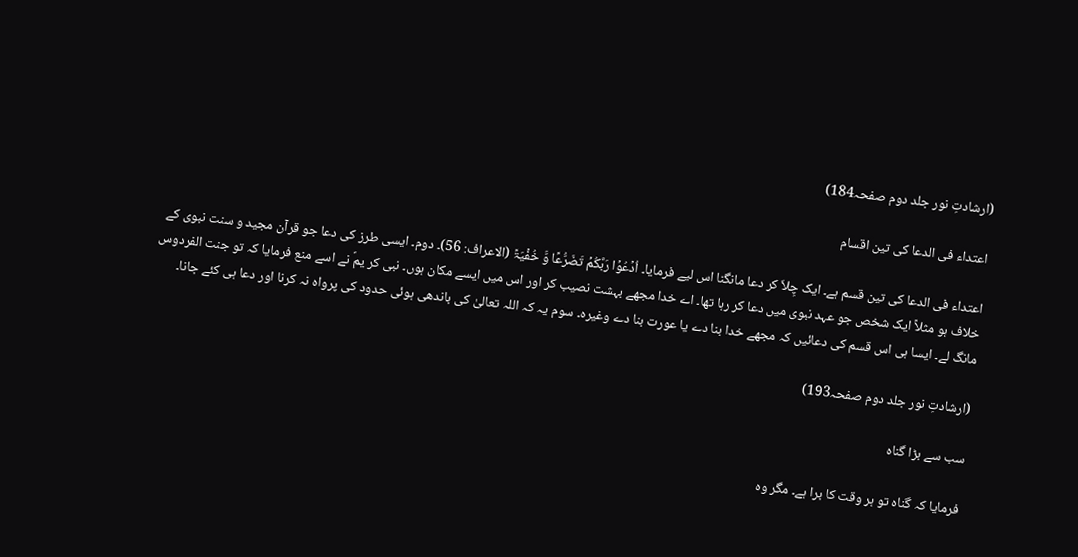(ارشادتِ نور جلد دوم صفحہ184)

اعتداء فی الدعا کی تین اقسام

اعتداء فی الدعا کی تین قسم ہے۔ ایک چِلاّ کر دعا مانگنا اس لیے فرمایا۔ اُدۡعُوۡا رَبَّکُمۡ تَضَرُّعًا وَّ خُفۡیَۃً (الاعراف: 56)۔ دوم۔ ایسی طرز کی دعا جو قرآن مجید و سنت نبوی کے خلاف ہو مثلاً ایک شخص جو عہد نبوی میں دعا کر رہا تھا۔ اے خدا مجھے بہشت نصیب کر اور اس میں ایسے مکان ہوں۔ نبی کر یمؐ نے اسے منع فرمایا کہ تو جنت الفردوس مانگ لے۔ ایسا ہی اس قسم کی دعائیں کہ مجھے خدا بنا دے یا عورت بنا دے وغیرہ۔ سوم یہ کہ اللہ تعالیٰ کی باندھی ہوئی حدود کی پرواہ نہ کرنا اور دعا ہی کئے جانا۔

(ارشادتِ نور جلد دوم صفحہ193)

سب سے بڑا گناہ

فرمایا کہ گناہ تو ہر وقت کا برا ہے۔ مگر وہ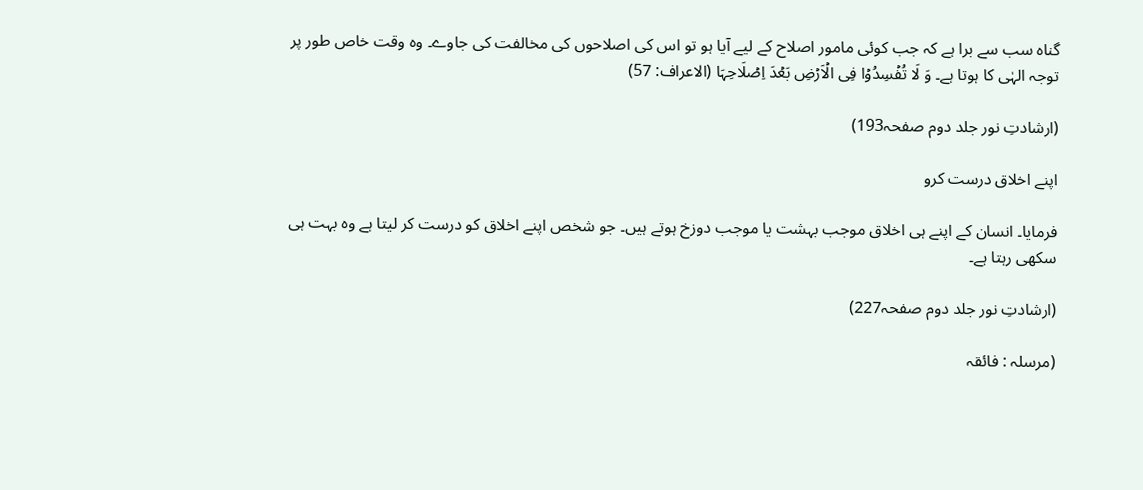گناہ سب سے برا ہے کہ جب کوئی مامور اصلاح کے لیے آیا ہو تو اس کی اصلاحوں کی مخالفت کی جاوے۔ وہ وقت خاص طور پر توجہ الہٰی کا ہوتا ہے۔ وَ لَا تُفۡسِدُوۡا فِی الۡاَرۡضِ بَعۡدَ اِصۡلَاحِہَا (الاعراف: 57)

(ارشادتِ نور جلد دوم صفحہ193)

اپنے اخلاق درست کرو

فرمایا۔ انسان کے اپنے ہی اخلاق موجب بہشت یا موجب دوزخ ہوتے ہیں۔ جو شخص اپنے اخلاق کو درست کر لیتا ہے وہ بہت ہی سکھی رہتا ہے۔

(ارشادتِ نور جلد دوم صفحہ227)

(مرسلہ : فائقہ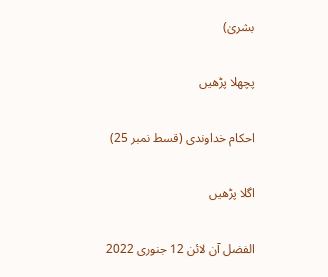بشریٰ)

پچھلا پڑھیں

احکام خداوندی (قسط نمبر 25)

اگلا پڑھیں

الفضل آن لائن 12 جنوری 2022